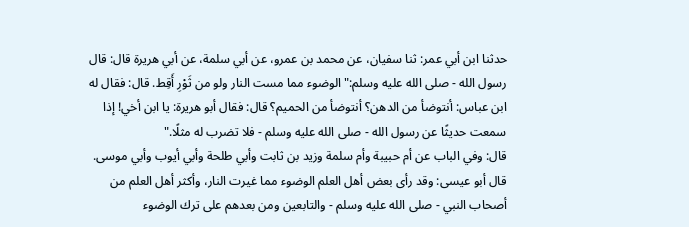حدثنا ابن أبي عمر: ثنا سفيان، عن محمد بن عمرو، عن أبي سلمة، عن أبي هريرة قال: قال رسول الله - صلى الله عليه وسلم:"الوضوء مما مست النار ولو من ثَوْرِ أَقِط. قال: فقال له ابن عباس: أنتوضأ من الدهن؟ أنتوضأ من الحميم؟ قال: فقال أبو هريرة: يا ابن أخي! إذا سمعت حديثًا عن رسول الله - صلى الله عليه وسلم - فلا تضرب له مثلًا."
قال: وفي الباب عن أم حبيبة وأم سلمة وزيد بن ثابت وأبي طلحة وأبي أيوب وأبي موسى.
قال أبو عيسى: وقد رأى بعض أهل العلم الوضوء مما غيرت النار، وأكثر أهل العلم من أصحاب النبي - صلى الله عليه وسلم - والتابعين ومن بعدهم على ترك الوضوء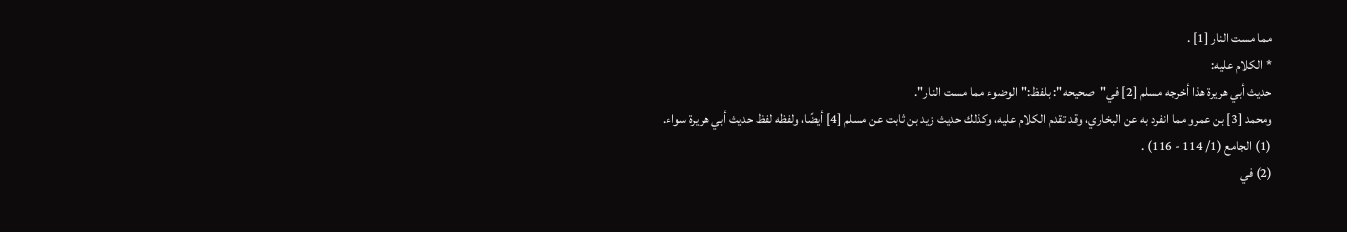مما مست النار [1] .
* الكلام عليه:
حديث أبي هريرة هذا أخرجه مسلم [2] في"صحيحه": بلفظ:"الوضوء مما مست النار".
ومحمد [3] بن عمرو مما انفرد به عن البخاري، وقد تقدم الكلام عليه، وكذلك حديث زيد بن ثابت عن مسلم [4] أيضًا، ولفظه لفظ حديث أبي هريرة سواء.
(1) الجامع (1/ 114 - 116) .
(2) في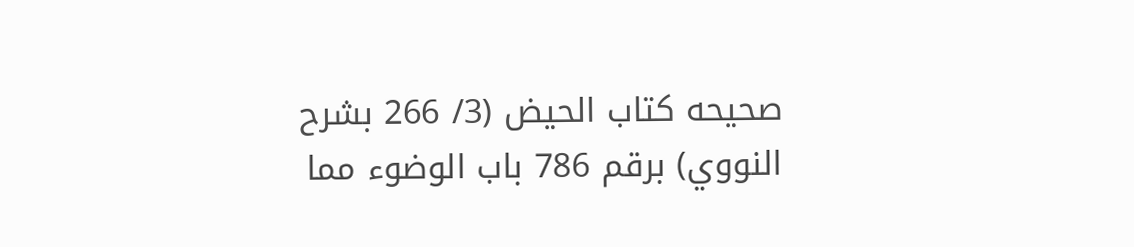صحيحه كتاب الحيض (3/ 266 بشرح النووي) برقم 786 باب الوضوء مما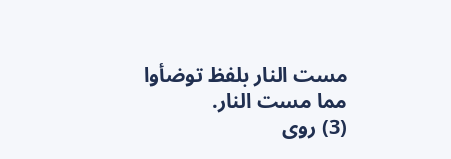مست النار بلفظ توضأوا مما مست النار.
(3) روى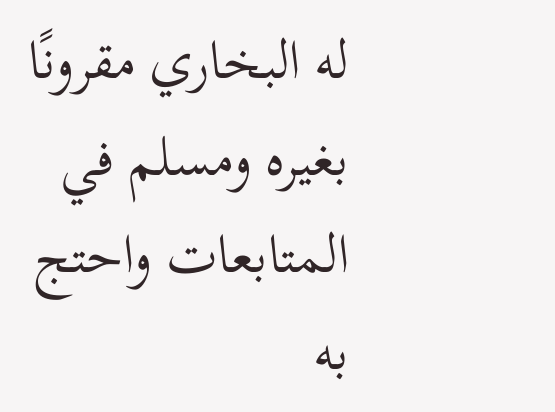له البخاري مقرونًا بغيره ومسلم في المتابعات واحتج به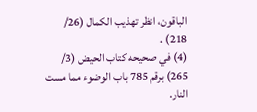الباقون، انظر تهذيب الكمال (26/ 218) .
(4) في صحيحه كتاب الحيض (3/ 265) برقم 785 باب الوضوء مما مست النار.